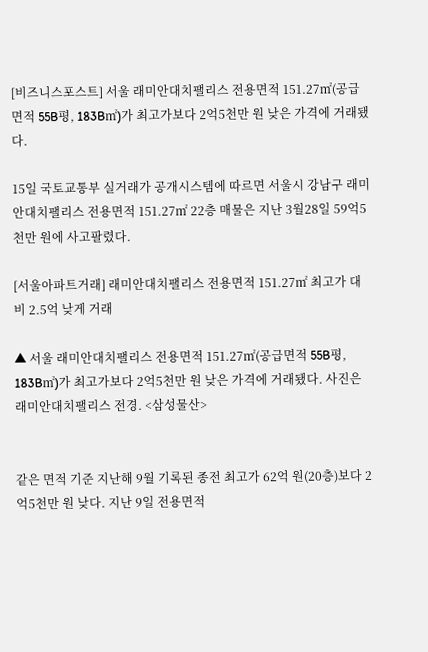[비즈니스포스트] 서울 래미안대치팰리스 전용면적 151.27㎡(공급면적 55B평, 183B㎡)가 최고가보다 2억5천만 원 낮은 가격에 거래됐다.

15일 국토교통부 실거래가 공개시스템에 따르면 서울시 강남구 래미안대치팰리스 전용면적 151.27㎡ 22층 매물은 지난 3월28일 59억5천만 원에 사고팔렸다.

[서울아파트거래] 래미안대치팰리스 전용면적 151.27㎡ 최고가 대비 2.5억 낮게 거래

▲ 서울 래미안대치팰리스 전용면적 151.27㎡(공급면적 55B평, 183B㎡)가 최고가보다 2억5천만 원 낮은 가격에 거래됐다. 사진은 래미안대치팰리스 전경. <삼성물산>


같은 면적 기준 지난해 9월 기록된 종전 최고가 62억 원(20층)보다 2억5천만 원 낮다. 지난 9일 전용면적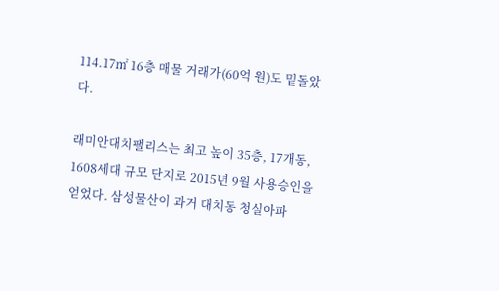114.17㎡ 16층 매물 거래가(60억 원)도 밑돌았다.

래미안대치팰리스는 최고 높이 35층, 17개동, 1608세대 규모 단지로 2015년 9월 사용승인을 얻었다. 삼성물산이 과거 대치동 청실아파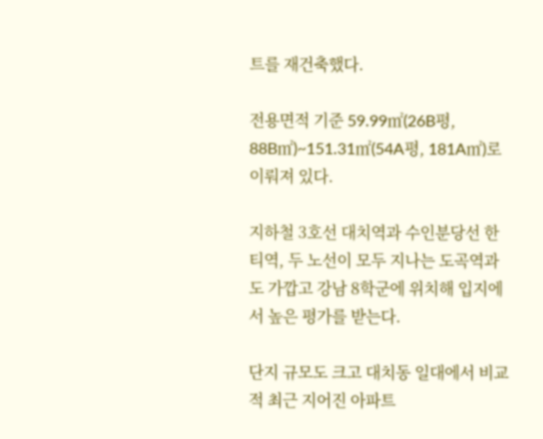트를 재건축했다.

전용면적 기준 59.99㎡(26B평, 88B㎡)~151.31㎡(54A평, 181A㎡)로 이뤄져 있다.

지하철 3호선 대치역과 수인분당선 한티역, 두 노선이 모두 지나는 도곡역과도 가깝고 강남 8학군에 위치해 입지에서 높은 평가를 받는다.

단지 규모도 크고 대치동 일대에서 비교적 최근 지어진 아파트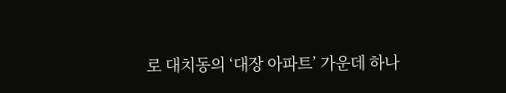로 대치동의 ‘대장 아파트’ 가운데 하나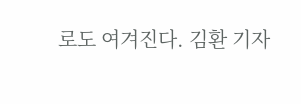로도 여겨진다. 김환 기자